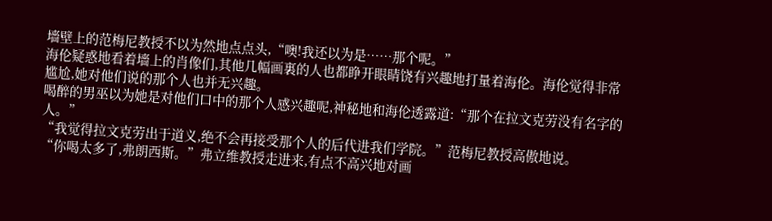墻壁上的范梅尼教授不以为然地点点头,“噢!我还以为是……那个呢。”
海伦疑惑地看着墻上的肖像们,其他几幅画裏的人也都睁开眼睛饶有兴趣地打量着海伦。海伦觉得非常尴尬,她对他们说的那个人也并无兴趣。
喝醉的男巫以为她是对他们口中的那个人感兴趣呢,神秘地和海伦透露道:“那个在拉文克劳没有名字的人。”
“我觉得拉文克劳出于道义,绝不会再接受那个人的后代进我们学院。”范梅尼教授高傲地说。
“你喝太多了,弗朗西斯。”弗立维教授走进来,有点不高兴地对画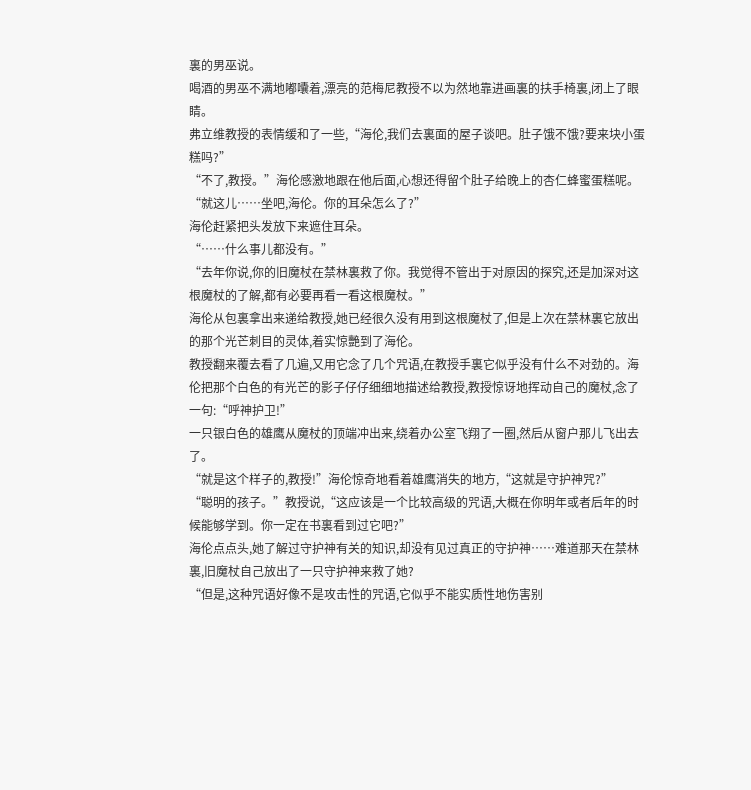裏的男巫说。
喝酒的男巫不满地嘟囔着,漂亮的范梅尼教授不以为然地靠进画裏的扶手椅裏,闭上了眼睛。
弗立维教授的表情缓和了一些,“海伦,我们去裏面的屋子谈吧。肚子饿不饿?要来块小蛋糕吗?”
“不了,教授。”海伦感激地跟在他后面,心想还得留个肚子给晚上的杏仁蜂蜜蛋糕呢。
“就这儿……坐吧,海伦。你的耳朵怎么了?”
海伦赶紧把头发放下来遮住耳朵。
“……什么事儿都没有。”
“去年你说,你的旧魔杖在禁林裏救了你。我觉得不管出于对原因的探究,还是加深对这根魔杖的了解,都有必要再看一看这根魔杖。”
海伦从包裏拿出来递给教授,她已经很久没有用到这根魔杖了,但是上次在禁林裏它放出的那个光芒刺目的灵体,着实惊艷到了海伦。
教授翻来覆去看了几遍,又用它念了几个咒语,在教授手裏它似乎没有什么不对劲的。海伦把那个白色的有光芒的影子仔仔细细地描述给教授,教授惊讶地挥动自己的魔杖,念了一句:“呼神护卫!”
一只银白色的雄鹰从魔杖的顶端冲出来,绕着办公室飞翔了一圈,然后从窗户那儿飞出去了。
“就是这个样子的,教授!”海伦惊奇地看着雄鹰消失的地方,“这就是守护神咒?”
“聪明的孩子。”教授说,“这应该是一个比较高级的咒语,大概在你明年或者后年的时候能够学到。你一定在书裏看到过它吧?”
海伦点点头,她了解过守护神有关的知识,却没有见过真正的守护神……难道那天在禁林裏,旧魔杖自己放出了一只守护神来救了她?
“但是,这种咒语好像不是攻击性的咒语,它似乎不能实质性地伤害别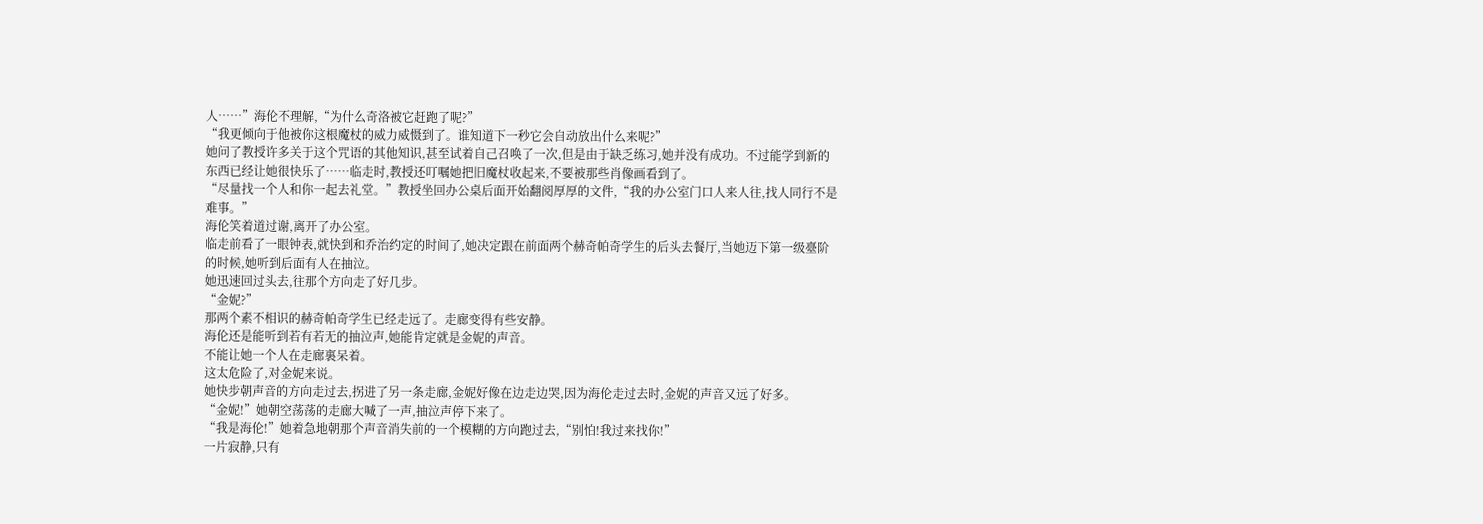人……”海伦不理解,“为什么奇洛被它赶跑了呢?”
“我更倾向于他被你这根魔杖的威力威慑到了。谁知道下一秒它会自动放出什么来呢?”
她问了教授许多关于这个咒语的其他知识,甚至试着自己召唤了一次,但是由于缺乏练习,她并没有成功。不过能学到新的东西已经让她很快乐了……临走时,教授还叮嘱她把旧魔杖收起来,不要被那些肖像画看到了。
“尽量找一个人和你一起去礼堂。”教授坐回办公桌后面开始翻阅厚厚的文件,“我的办公室门口人来人往,找人同行不是难事。”
海伦笑着道过谢,离开了办公室。
临走前看了一眼钟表,就快到和乔治约定的时间了,她决定跟在前面两个赫奇帕奇学生的后头去餐厅,当她迈下第一级臺阶的时候,她听到后面有人在抽泣。
她迅速回过头去,往那个方向走了好几步。
“金妮?”
那两个素不相识的赫奇帕奇学生已经走远了。走廊变得有些安静。
海伦还是能听到若有若无的抽泣声,她能肯定就是金妮的声音。
不能让她一个人在走廊裏呆着。
这太危险了,对金妮来说。
她快步朝声音的方向走过去,拐进了另一条走廊,金妮好像在边走边哭,因为海伦走过去时,金妮的声音又远了好多。
“金妮!”她朝空荡荡的走廊大喊了一声,抽泣声停下来了。
“我是海伦!”她着急地朝那个声音消失前的一个模糊的方向跑过去,“别怕!我过来找你!”
一片寂静,只有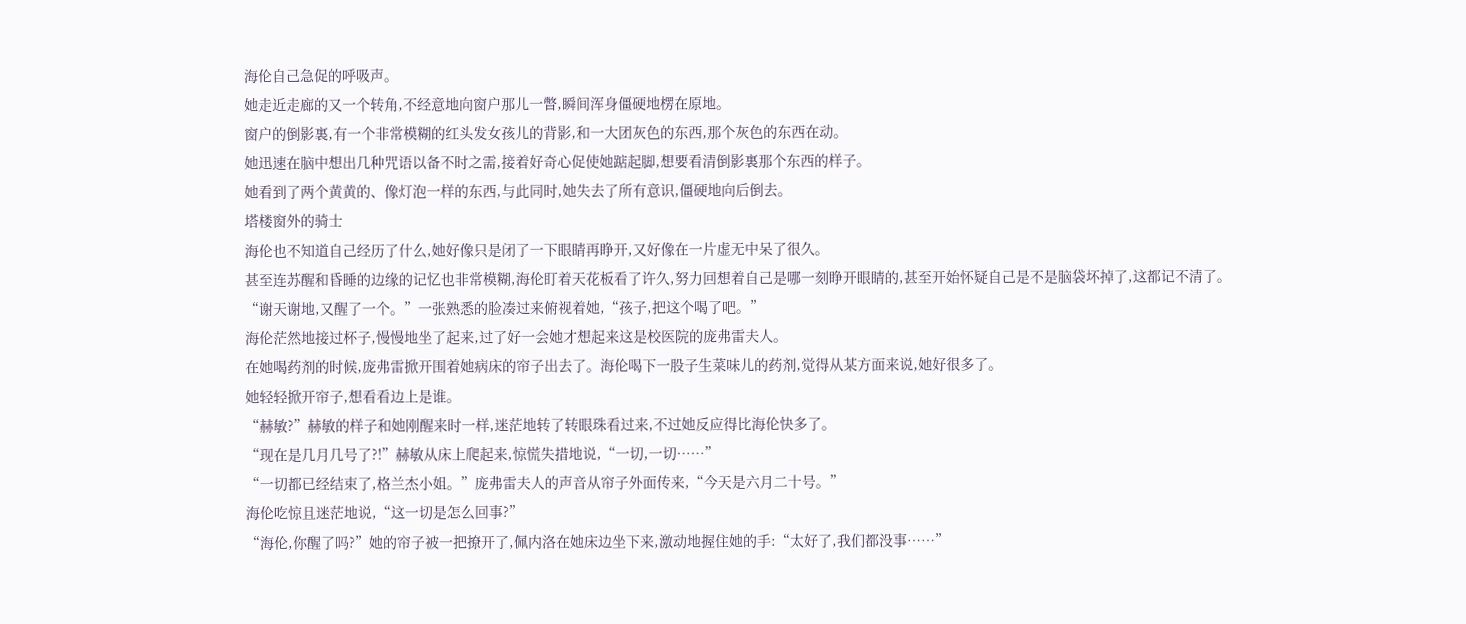海伦自己急促的呼吸声。
她走近走廊的又一个转角,不经意地向窗户那儿一瞥,瞬间浑身僵硬地楞在原地。
窗户的倒影裏,有一个非常模糊的红头发女孩儿的背影,和一大团灰色的东西,那个灰色的东西在动。
她迅速在脑中想出几种咒语以备不时之需,接着好奇心促使她踮起脚,想要看清倒影裏那个东西的样子。
她看到了两个黄黄的、像灯泡一样的东西,与此同时,她失去了所有意识,僵硬地向后倒去。
塔楼窗外的骑士
海伦也不知道自己经历了什么,她好像只是闭了一下眼睛再睁开,又好像在一片虚无中呆了很久。
甚至连苏醒和昏睡的边缘的记忆也非常模糊,海伦盯着天花板看了许久,努力回想着自己是哪一刻睁开眼睛的,甚至开始怀疑自己是不是脑袋坏掉了,这都记不清了。
“谢天谢地,又醒了一个。”一张熟悉的脸凑过来俯视着她,“孩子,把这个喝了吧。”
海伦茫然地接过杯子,慢慢地坐了起来,过了好一会她才想起来这是校医院的庞弗雷夫人。
在她喝药剂的时候,庞弗雷掀开围着她病床的帘子出去了。海伦喝下一股子生菜味儿的药剂,觉得从某方面来说,她好很多了。
她轻轻掀开帘子,想看看边上是谁。
“赫敏?”赫敏的样子和她刚醒来时一样,迷茫地转了转眼珠看过来,不过她反应得比海伦快多了。
“现在是几月几号了?!”赫敏从床上爬起来,惊慌失措地说,“一切,一切……”
“一切都已经结束了,格兰杰小姐。”庞弗雷夫人的声音从帘子外面传来,“今天是六月二十号。”
海伦吃惊且迷茫地说,“这一切是怎么回事?”
“海伦,你醒了吗?”她的帘子被一把撩开了,佩内洛在她床边坐下来,激动地握住她的手:“太好了,我们都没事……”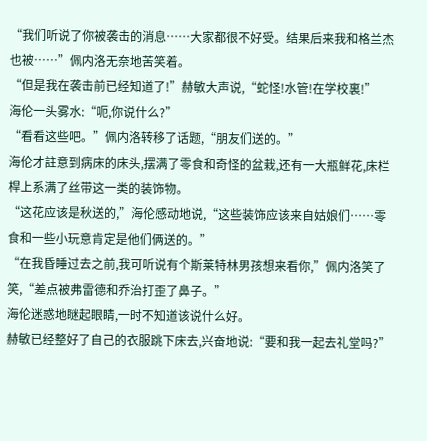“我们听说了你被袭击的消息……大家都很不好受。结果后来我和格兰杰也被……”佩内洛无奈地苦笑着。
“但是我在袭击前已经知道了!”赫敏大声说,“蛇怪!水管!在学校裏!”
海伦一头雾水:“呃,你说什么?”
“看看这些吧。”佩内洛转移了话题,“朋友们送的。”
海伦才註意到病床的床头,摆满了零食和奇怪的盆栽,还有一大瓶鲜花,床栏桿上系满了丝带这一类的装饰物。
“这花应该是秋送的,”海伦感动地说,“这些装饰应该来自姑娘们……零食和一些小玩意肯定是他们俩送的。”
“在我昏睡过去之前,我可听说有个斯莱特林男孩想来看你,”佩内洛笑了笑,“差点被弗雷德和乔治打歪了鼻子。”
海伦迷惑地瞇起眼睛,一时不知道该说什么好。
赫敏已经整好了自己的衣服跳下床去,兴奋地说:“要和我一起去礼堂吗?”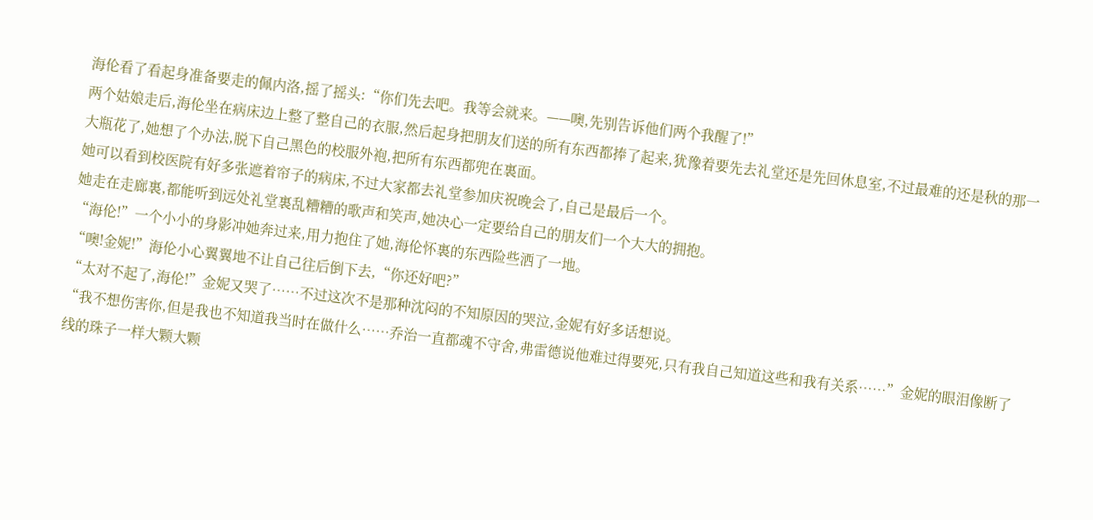海伦看了看起身准备要走的佩内洛,摇了摇头:“你们先去吧。我等会就来。——噢,先别告诉他们两个我醒了!”
两个姑娘走后,海伦坐在病床边上整了整自己的衣服,然后起身把朋友们送的所有东西都捧了起来,犹豫着要先去礼堂还是先回休息室,不过最难的还是秋的那一大瓶花了,她想了个办法,脱下自己黑色的校服外袍,把所有东西都兜在裏面。
她可以看到校医院有好多张遮着帘子的病床,不过大家都去礼堂参加庆祝晚会了,自己是最后一个。
她走在走廊裏,都能听到远处礼堂裏乱糟糟的歌声和笑声,她决心一定要给自己的朋友们一个大大的拥抱。
“海伦!”一个小小的身影冲她奔过来,用力抱住了她,海伦怀裏的东西险些洒了一地。
“噢!金妮!”海伦小心翼翼地不让自己往后倒下去,“你还好吧?”
“太对不起了,海伦!”金妮又哭了……不过这次不是那种沈闷的不知原因的哭泣,金妮有好多话想说。
“我不想伤害你,但是我也不知道我当时在做什么……乔治一直都魂不守舍,弗雷德说他难过得要死,只有我自己知道这些和我有关系……”金妮的眼泪像断了线的珠子一样大颗大颗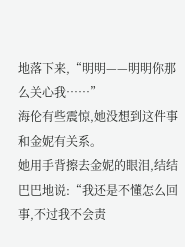地落下来,“明明——明明你那么关心我……”
海伦有些震惊,她没想到这件事和金妮有关系。
她用手背擦去金妮的眼泪,结结巴巴地说:“我还是不懂怎么回事,不过我不会责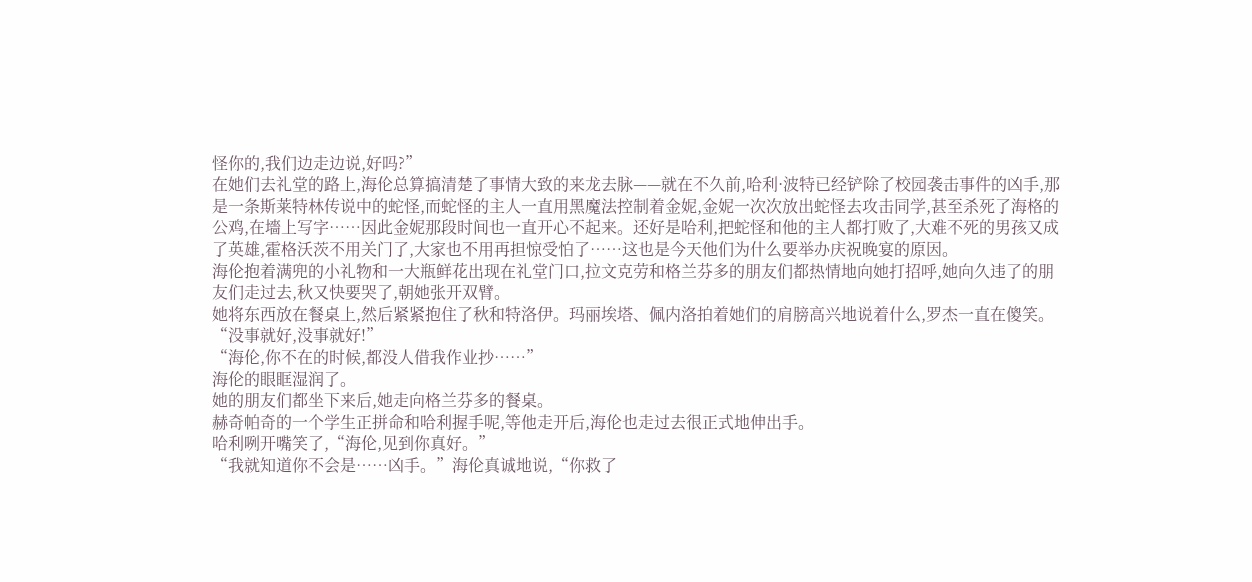怪你的,我们边走边说,好吗?”
在她们去礼堂的路上,海伦总算搞清楚了事情大致的来龙去脉——就在不久前,哈利·波特已经铲除了校园袭击事件的凶手,那是一条斯莱特林传说中的蛇怪,而蛇怪的主人一直用黑魔法控制着金妮,金妮一次次放出蛇怪去攻击同学,甚至杀死了海格的公鸡,在墻上写字……因此金妮那段时间也一直开心不起来。还好是哈利,把蛇怪和他的主人都打败了,大难不死的男孩又成了英雄,霍格沃茨不用关门了,大家也不用再担惊受怕了……这也是今天他们为什么要举办庆祝晚宴的原因。
海伦抱着满兜的小礼物和一大瓶鲜花出现在礼堂门口,拉文克劳和格兰芬多的朋友们都热情地向她打招呼,她向久违了的朋友们走过去,秋又快要哭了,朝她张开双臂。
她将东西放在餐桌上,然后紧紧抱住了秋和特洛伊。玛丽埃塔、佩内洛拍着她们的肩膀高兴地说着什么,罗杰一直在傻笑。
“没事就好,没事就好!”
“海伦,你不在的时候,都没人借我作业抄……”
海伦的眼眶湿润了。
她的朋友们都坐下来后,她走向格兰芬多的餐桌。
赫奇帕奇的一个学生正拼命和哈利握手呢,等他走开后,海伦也走过去很正式地伸出手。
哈利咧开嘴笑了,“海伦,见到你真好。”
“我就知道你不会是……凶手。”海伦真诚地说,“你救了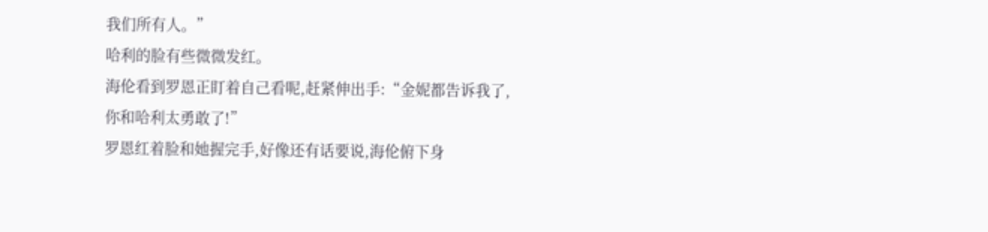我们所有人。”
哈利的脸有些微微发红。
海伦看到罗恩正盯着自己看呢,赶紧伸出手:“金妮都告诉我了,你和哈利太勇敢了!”
罗恩红着脸和她握完手,好像还有话要说,海伦俯下身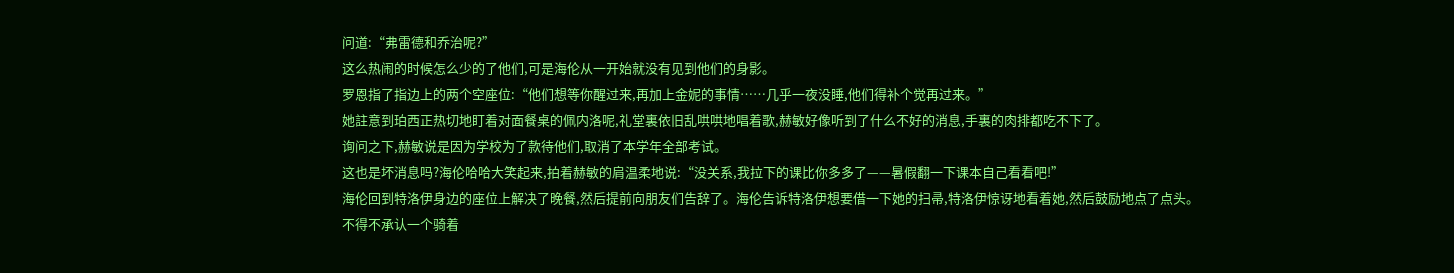问道:“弗雷德和乔治呢?”
这么热闹的时候怎么少的了他们,可是海伦从一开始就没有见到他们的身影。
罗恩指了指边上的两个空座位:“他们想等你醒过来,再加上金妮的事情……几乎一夜没睡,他们得补个觉再过来。”
她註意到珀西正热切地盯着对面餐桌的佩内洛呢,礼堂裏依旧乱哄哄地唱着歌,赫敏好像听到了什么不好的消息,手裏的肉排都吃不下了。
询问之下,赫敏说是因为学校为了款待他们,取消了本学年全部考试。
这也是坏消息吗?海伦哈哈大笑起来,拍着赫敏的肩温柔地说:“没关系,我拉下的课比你多多了——暑假翻一下课本自己看看吧!”
海伦回到特洛伊身边的座位上解决了晚餐,然后提前向朋友们告辞了。海伦告诉特洛伊想要借一下她的扫帚,特洛伊惊讶地看着她,然后鼓励地点了点头。
不得不承认一个骑着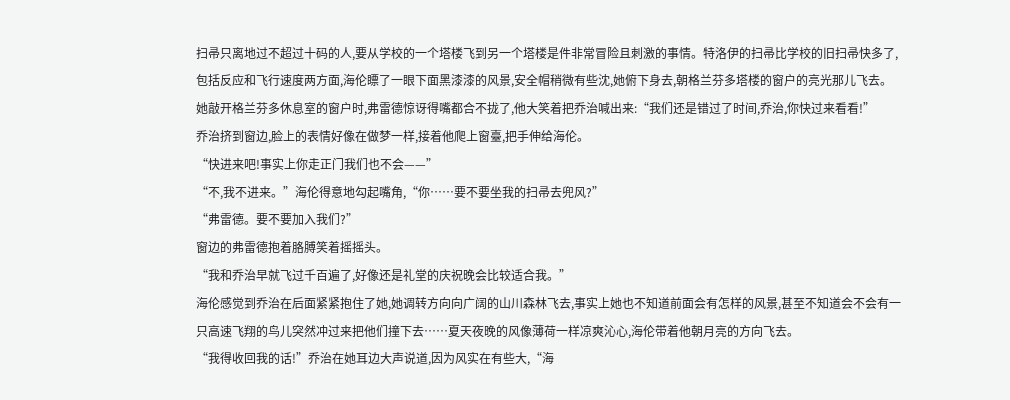扫帚只离地过不超过十码的人,要从学校的一个塔楼飞到另一个塔楼是件非常冒险且刺激的事情。特洛伊的扫帚比学校的旧扫帚快多了,包括反应和飞行速度两方面,海伦瞟了一眼下面黑漆漆的风景,安全帽稍微有些沈,她俯下身去,朝格兰芬多塔楼的窗户的亮光那儿飞去。
她敲开格兰芬多休息室的窗户时,弗雷德惊讶得嘴都合不拢了,他大笑着把乔治喊出来:“我们还是错过了时间,乔治,你快过来看看!”
乔治挤到窗边,脸上的表情好像在做梦一样,接着他爬上窗臺,把手伸给海伦。
“快进来吧!事实上你走正门我们也不会——”
“不,我不进来。”海伦得意地勾起嘴角,“你……要不要坐我的扫帚去兜风?”
“弗雷德。要不要加入我们?”
窗边的弗雷德抱着胳膊笑着摇摇头。
“我和乔治早就飞过千百遍了,好像还是礼堂的庆祝晚会比较适合我。”
海伦感觉到乔治在后面紧紧抱住了她,她调转方向向广阔的山川森林飞去,事实上她也不知道前面会有怎样的风景,甚至不知道会不会有一只高速飞翔的鸟儿突然冲过来把他们撞下去……夏天夜晚的风像薄荷一样凉爽沁心,海伦带着他朝月亮的方向飞去。
“我得收回我的话!”乔治在她耳边大声说道,因为风实在有些大,“海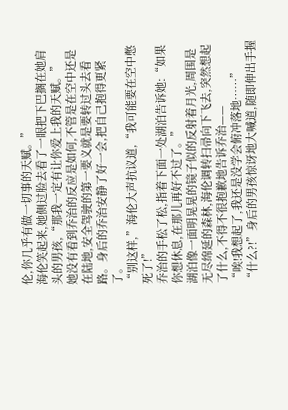伦,你几乎有做一切事的天赋。”
海伦笑起来,她侧过脸去看了一眼把下巴搁在她肩头的男孩,“那我一定有让你爱上我的天赋。”
她没有看到乔治的反应是如何,不管是在空中还是在陆地,安全驾驶的第一要义就是要转过头去看路。身后的乔治安静了好一会,把自己抱得更紧了。
“别这样,”海伦大声抗议道,“我可能要在空中憋死了!”
乔治的手松了松,指着下面一处湖泊告诉她:“如果你想休息,在那儿再好不过了。”
湖泊像一面明晃晃的镜子似的反射着月光,周围是无尽绵延的森林,海伦调转扫帚向下飞去,突然想起了什么,不得不很抱歉地告诉乔治——
“唉!我想起了,我还是没学会俯冲落地……”
“什么?!”身后的男孩惊讶地大喊道,随即伸出手握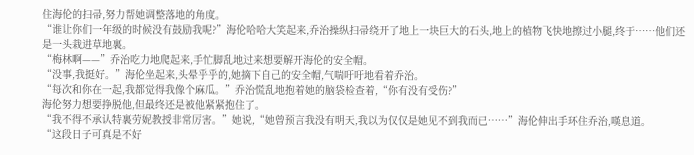住海伦的扫帚,努力帮她调整落地的角度。
“谁让你们一年级的时候没有鼓励我呢?”海伦哈哈大笑起来,乔治操纵扫帚绕开了地上一块巨大的石头,地上的植物飞快地擦过小腿,终于……他们还是一头栽进草地裏。
“梅林啊——”乔治吃力地爬起来,手忙脚乱地过来想要解开海伦的安全帽。
“没事,我挺好。”海伦坐起来,头晕乎乎的,她摘下自己的安全帽,气喘吁吁地看着乔治。
“每次和你在一起,我都觉得我像个麻瓜。”乔治慌乱地抱着她的脑袋检查着,“你有没有受伤?”
海伦努力想要挣脱他,但最终还是被他紧紧抱住了。
“我不得不承认特裏劳妮教授非常厉害。”她说,“她曾预言我没有明天,我以为仅仅是她见不到我而已……”海伦伸出手环住乔治,嘆息道。
“这段日子可真是不好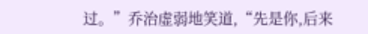过。”乔治虚弱地笑道,“先是你,后来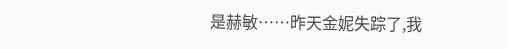是赫敏……昨天金妮失踪了,我